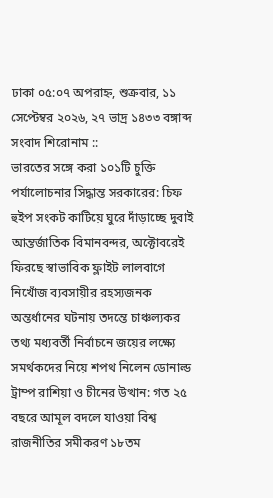ঢাকা ০৫:০৭ অপরাহ্ন, শুক্রবার, ১১ সেপ্টেম্বর ২০২৬, ২৭ ভাদ্র ১৪৩৩ বঙ্গাব্দ
সংবাদ শিরোনাম ::
ভারতের সঙ্গে করা ১০১টি চুক্তি পর্যালোচনার সিদ্ধান্ত সরকারের: চিফ হুইপ সংকট কাটিয়ে ঘুরে দাঁড়াচ্ছে দুবাই আন্তর্জাতিক বিমানবন্দর, অক্টোবরেই ফিরছে স্বাভাবিক ফ্লাইট লালবাগে নিখোঁজ ব্যবসায়ীর রহস্যজনক অন্তর্ধানের ঘটনায় তদন্তে চাঞ্চল্যকর তথ্য মধ্যবর্তী নির্বাচনে জয়ের লক্ষ্যে সমর্থকদের নিয়ে শপথ নিলেন ডোনাল্ড ট্রাম্প রাশিয়া ও চীনের উত্থান: গত ২৫ বছরে আমূল বদলে যাওয়া বিশ্ব রাজনীতির সমীকরণ ১৮তম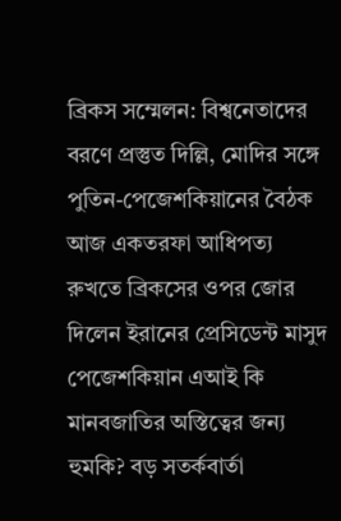ব্রিকস সম্মেলন: বিশ্বনেতাদের বরণে প্রস্তুত দিল্লি, মোদির সঙ্গে পুতিন-পেজেশকিয়ানের বৈঠক আজ একতরফা আধিপত্য রুখতে ব্রিকসের ওপর জোর দিলেন ইরানের প্রেসিডেন্ট মাসুদ পেজেশকিয়ান এআই কি মানবজাতির অস্তিত্বের জন্য হুমকি? বড় সতর্কবার্তা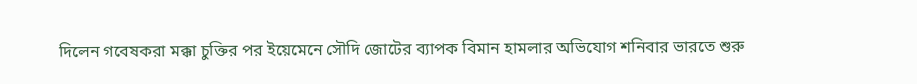দিলেন গবেষকরা মক্কা চুক্তির পর ইয়েমেনে সৌদি জোটের ব্যাপক বিমান হামলার অভিযোগ শনিবার ভারতে শুরু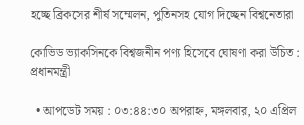হচ্ছে ব্রিকসের শীর্ষ সম্মেলন, পুতিনসহ যোগ দিচ্ছেন বিশ্বনেতারা

কোভিড ভ্যাকসিনকে বিশ্বজনীন পণ্য হিসেবে ঘোষণা করা উচিত : প্রধানমন্ত্রী

  • আপডেট সময় : ০৩:৪৪:৩০ অপরাহ্ন, মঙ্গলবার, ২০ এপ্রিল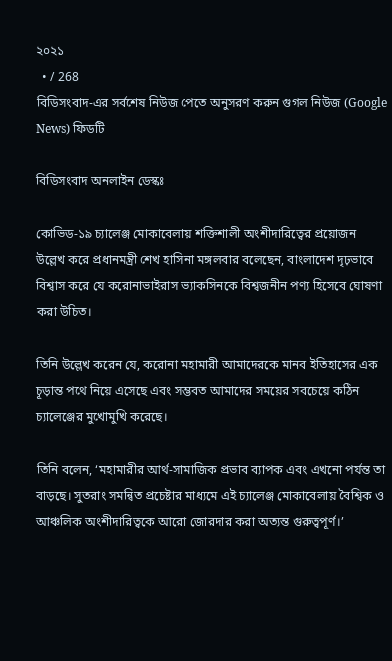২০২১
  • / 268
বিডিসংবাদ-এর সর্বশেষ নিউজ পেতে অনুসরণ করুন গুগল নিউজ (Google News) ফিডটি

বিডিসংবাদ অনলাইন ডেস্কঃ

কোভিড-১৯ চ্যালেঞ্জ মোকাবেলায় শক্তিশালী অংশীদারিত্বের প্রয়োজন উল্লেখ করে প্রধানমন্ত্রী শেখ হাসিনা মঙ্গলবার বলেছেন, বাংলাদেশ দৃঢ়ভাবে বিশ্বাস করে যে করোনাভাইরাস ভ্যাকসিনকে বিশ্বজনীন পণ্য হিসেবে ঘোষণা করা উচিত।

তিনি উল্লেখ করেন যে, করোনা মহামারী আমাদেরকে মানব ইতিহাসের এক চূড়ান্ত পথে নিয়ে এসেছে এবং সম্ভবত আমাদের সময়ের সবচেয়ে কঠিন চ্যালেঞ্জের মুখোমুখি করেছে।

তিনি বলেন, ‘মহামারীর আর্থ-সামাজিক প্রভাব ব্যাপক এবং এখনো পর্যন্ত তা বাড়ছে। সুতরাং সমন্বিত প্রচেষ্টার মাধ্যমে এই চ্যালেঞ্জ মোকাবেলায় বৈশ্বিক ও আঞ্চলিক অংশীদারিত্বকে আরো জোরদার করা অত্যন্ত গুরুত্বপূর্ণ।’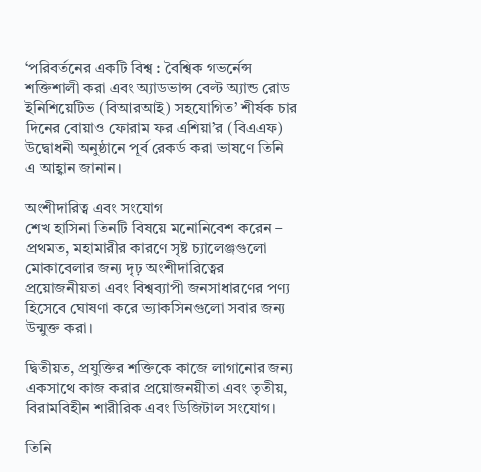‘পরিবর্তনের একটি বিশ্ব : বৈশ্বিক গভর্নেন্স শক্তিশালী করা এবং অ্যাডভান্স বেল্ট অ্যান্ড রোড ইনিশিয়েটিভ (বিআরআই) সহযোগিত’ শীর্ষক চার দিনের বোয়াও ফোরাম ফর এশিয়া’র (বিএএফ) উদ্বোধনী অনুষ্ঠানে পূর্ব রেকর্ড করা ভাষণে তিনি এ আহ্বান জানান।

অংশীদারিত্ব এবং সংযোগ
শেখ হাসিনা তিনটি বিষয়ে মনোনিবেশ করেন –
প্রথমত, মহামারীর কারণে সৃষ্ট চ্যালেঞ্জগুলো মোকাবেলার জন্য দৃঢ় অংশীদারিত্বের প্রয়োজনীয়তা এবং বিশ্বব্যাপী জনসাধারণের পণ্য হিসেবে ঘোষণা করে ভ্যাকসিনগুলো সবার জন্য উন্মুক্ত করা।

দ্বিতীয়ত, প্রযুক্তির শক্তিকে কাজে লাগানোর জন্য একসাথে কাজ করার প্রয়োজনয়ীতা এবং তৃতীয়, বিরামবিহীন শারীরিক এবং ডিজিটাল সংযোগ।

তিনি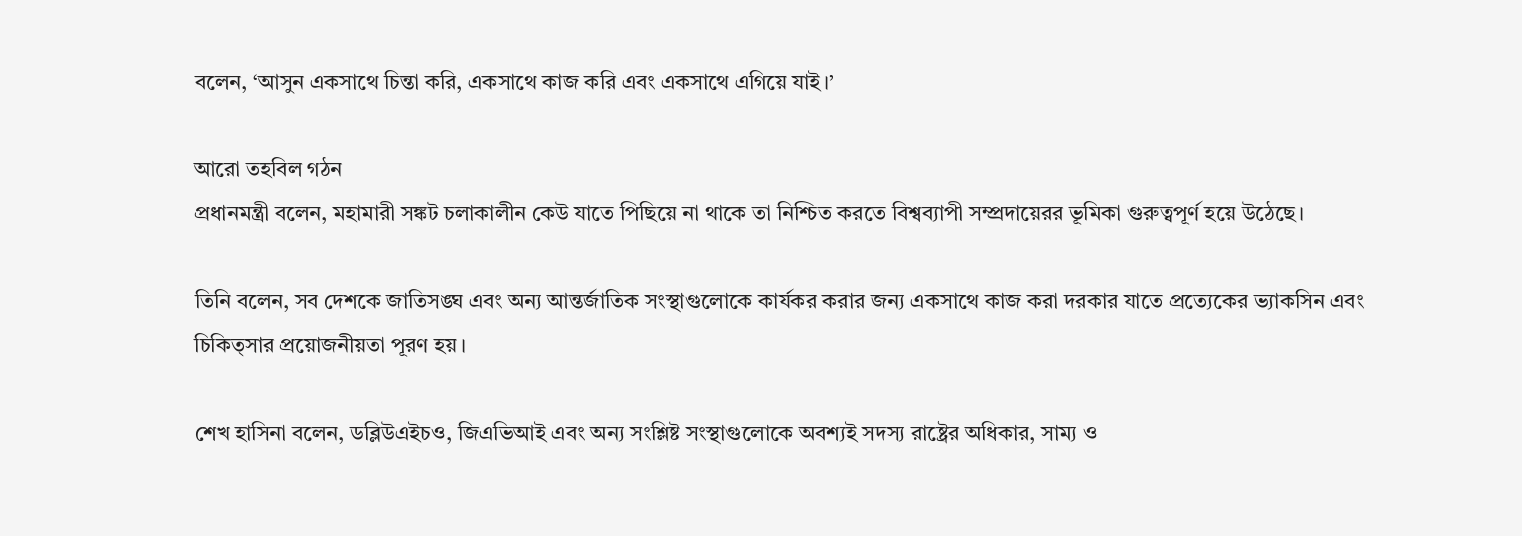বলেন, ‘আসুন একসাথে চিন্তা করি, একসাথে কাজ করি এবং একসাথে এগিয়ে যাই।’

আরো তহবিল গঠন
প্রধানমন্ত্রী বলেন, মহামারী সঙ্কট চলাকালীন কেউ যাতে পিছিয়ে না থাকে তা নিশ্চিত করতে বিশ্বব্যাপী সম্প্রদায়েরর ভূমিকা গুরুত্বপূর্ণ হয়ে উঠেছে।

তিনি বলেন, সব দেশকে জাতিসঙ্ঘ এবং অন্য আন্তর্জাতিক সংস্থাগুলোকে কার্যকর করার জন্য একসাথে কাজ করা দরকার যাতে প্রত্যেকের ভ্যাকসিন এবং চিকিত্সার প্রয়োজনীয়তা পূরণ হয়।

শেখ হাসিনা বলেন, ডব্লিউএইচও, জিএভিআই এবং অন্য সংশ্লিষ্ট সংস্থাগুলোকে অবশ্যই সদস্য রাষ্ট্রের অধিকার, সাম্য ও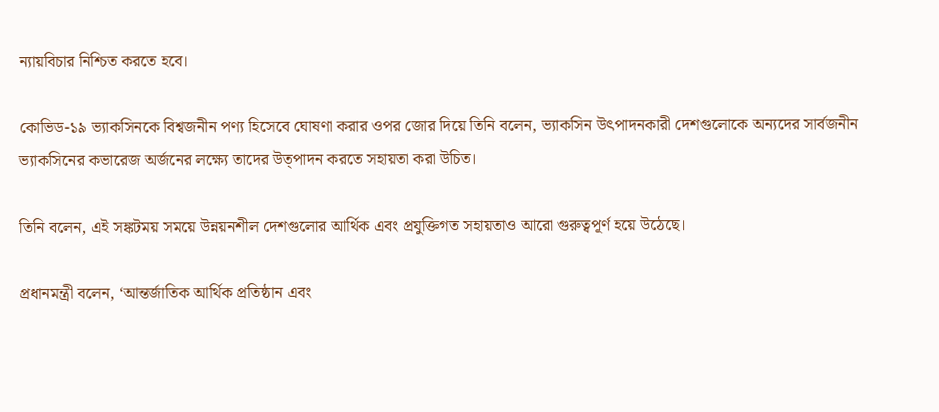ন্যায়বিচার নিশ্চিত করতে হবে।

কোভিড-১৯ ভ্যাকসিনকে বিশ্বজনীন পণ্য হিসেবে ঘোষণা করার ওপর জোর দিয়ে তিনি বলেন, ভ্যাকসিন উৎপাদনকারী দেশগুলোকে অন্যদের সার্বজনীন ভ্যাকসিনের কভারেজ অর্জনের লক্ষ্যে তাদের উত্পাদন করতে সহায়তা করা উচিত।

তিনি বলেন, এই সঙ্কটময় সময়ে উন্নয়নশীল দেশগুলোর আর্থিক এবং প্রযুক্তিগত সহায়তাও আরো গুরুত্বপূর্ণ হয়ে উঠেছে।

প্রধানমন্ত্রী বলেন, ‘আন্তর্জাতিক আর্থিক প্রতিষ্ঠান এবং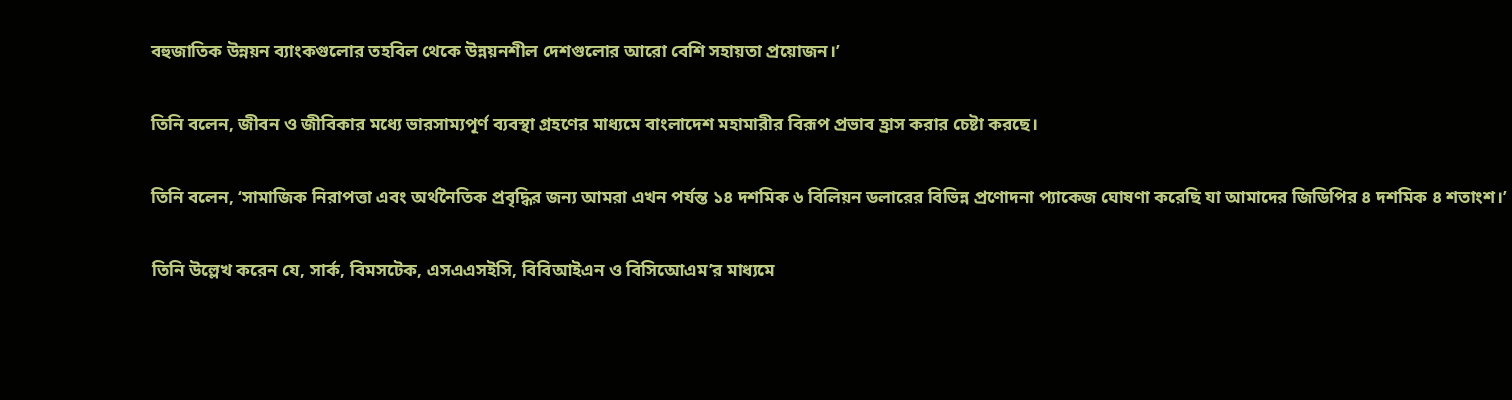বহুজাতিক উন্নয়ন ব্যাংকগুলোর তহবিল থেকে উন্নয়নশীল দেশগুলোর আরো বেশি সহায়তা প্রয়োজন।’

তিনি বলেন, জীবন ও জীবিকার মধ্যে ভারসাম্যপূর্ণ ব্যবস্থা গ্রহণের মাধ্যমে বাংলাদেশ মহামারীর বিরূপ প্রভাব হ্রাস করার চেষ্টা করছে।

তিনি বলেন, ‘সামাজিক নিরাপত্তা এবং অর্থনৈতিক প্রবৃদ্ধির জন্য আমরা এখন পর্যন্ত ১৪ দশমিক ৬ বিলিয়ন ডলারের বিভিন্ন প্রণোদনা প্যাকেজ ঘোষণা করেছি যা আমাদের জিডিপির ৪ দশমিক ৪ শতাংশ।’

তিনি উল্লেখ করেন যে, সার্ক, বিমসটেক, এসএএসইসি, বিবিআইএন ও বিসিআেএম’র মাধ্যমে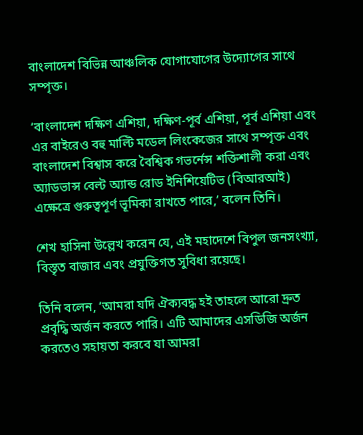বাংলাদেশ বিভিন্ন আঞ্চলিক যোগাযোগের উদ্যোগের সাথে সম্পৃক্ত।

‘বাংলাদেশ দক্ষিণ এশিয়া, দক্ষিণ-পূর্ব এশিয়া, পূর্ব এশিয়া এবং এর বাইরেও বহু মাল্টি মডেল লিংকেজের সাথে সম্পৃক্ত এবং বাংলাদেশ বিশ্বাস করে বৈশ্বিক গভর্নেন্স শক্তিশালী করা এবং অ্যাডভান্স বেল্ট অ্যান্ড রোড ইনিশিয়েটিভ (বিআরআই) এক্ষেত্রে গুরুত্বপূর্ণ ভূমিকা রাখতে পারে,’ বলেন তিনি।

শেখ হাসিনা উল্লেখ করেন যে, এই মহাদেশে বিপুল জনসংখ্যা, বিস্তৃত বাজার এবং প্রযুক্তিগত সুবিধা রয়েছে।

তিনি বলেন, ‘আমরা যদি ঐক্যবদ্ধ হই তাহলে আরো দ্রুত প্রবৃদ্ধি অর্জন করতে পারি। এটি আমাদের এসডিজি অর্জন করতেও সহায়তা করবে যা আমরা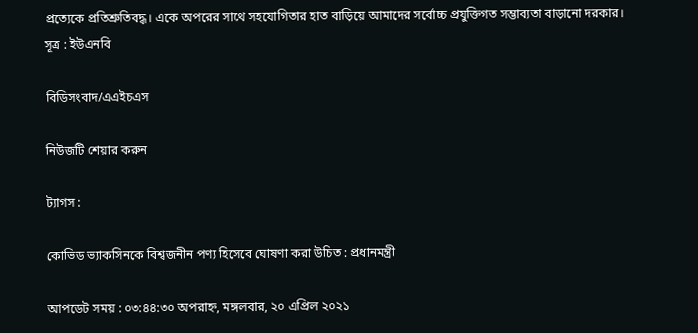প্রত্যেকে প্রতিশ্রুতিবদ্ধ। একে অপরের সাথে সহযোগিতার হাত বাড়িয়ে আমাদের সর্বোচ্চ প্রযুক্তিগত সম্ভাব্যতা বাড়ানো দরকার।
সূত্র : ইউএনবি

বিডিসংবাদ/এএইচএস

নিউজটি শেয়ার করুন

ট্যাগস :

কোভিড ভ্যাকসিনকে বিশ্বজনীন পণ্য হিসেবে ঘোষণা করা উচিত : প্রধানমন্ত্রী

আপডেট সময় : ০৩:৪৪:৩০ অপরাহ্ন, মঙ্গলবার, ২০ এপ্রিল ২০২১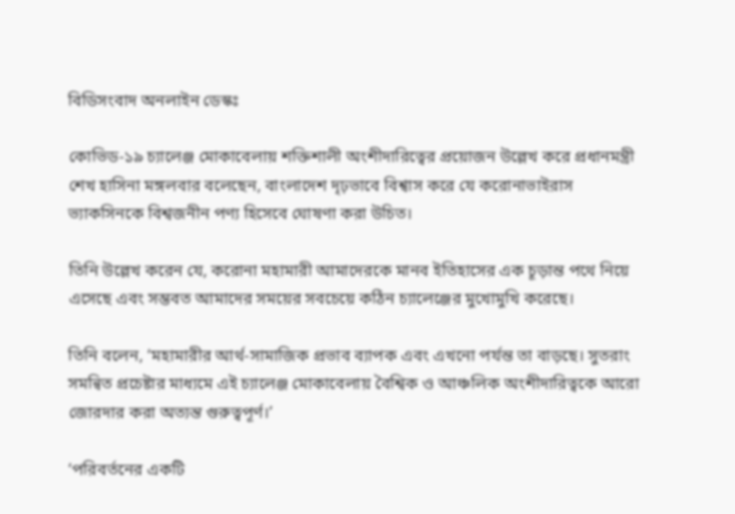বিডিসংবাদ অনলাইন ডেস্কঃ

কোভিড-১৯ চ্যালেঞ্জ মোকাবেলায় শক্তিশালী অংশীদারিত্বের প্রয়োজন উল্লেখ করে প্রধানমন্ত্রী শেখ হাসিনা মঙ্গলবার বলেছেন, বাংলাদেশ দৃঢ়ভাবে বিশ্বাস করে যে করোনাভাইরাস ভ্যাকসিনকে বিশ্বজনীন পণ্য হিসেবে ঘোষণা করা উচিত।

তিনি উল্লেখ করেন যে, করোনা মহামারী আমাদেরকে মানব ইতিহাসের এক চূড়ান্ত পথে নিয়ে এসেছে এবং সম্ভবত আমাদের সময়ের সবচেয়ে কঠিন চ্যালেঞ্জের মুখোমুখি করেছে।

তিনি বলেন, ‘মহামারীর আর্থ-সামাজিক প্রভাব ব্যাপক এবং এখনো পর্যন্ত তা বাড়ছে। সুতরাং সমন্বিত প্রচেষ্টার মাধ্যমে এই চ্যালেঞ্জ মোকাবেলায় বৈশ্বিক ও আঞ্চলিক অংশীদারিত্বকে আরো জোরদার করা অত্যন্ত গুরুত্বপূর্ণ।’

‘পরিবর্তনের একটি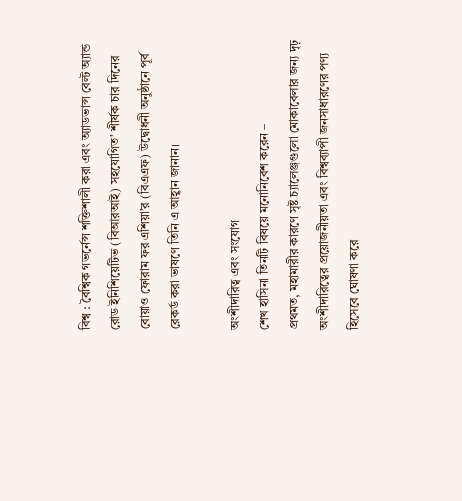বিশ্ব : বৈশ্বিক গভর্নেন্স শক্তিশালী করা এবং অ্যাডভান্স বেল্ট অ্যান্ড রোড ইনিশিয়েটিভ (বিআরআই) সহযোগিত’ শীর্ষক চার দিনের বোয়াও ফোরাম ফর এশিয়া’র (বিএএফ) উদ্বোধনী অনুষ্ঠানে পূর্ব রেকর্ড করা ভাষণে তিনি এ আহ্বান জানান।

অংশীদারিত্ব এবং সংযোগ
শেখ হাসিনা তিনটি বিষয়ে মনোনিবেশ করেন –
প্রথমত, মহামারীর কারণে সৃষ্ট চ্যালেঞ্জগুলো মোকাবেলার জন্য দৃঢ় অংশীদারিত্বের প্রয়োজনীয়তা এবং বিশ্বব্যাপী জনসাধারণের পণ্য হিসেবে ঘোষণা করে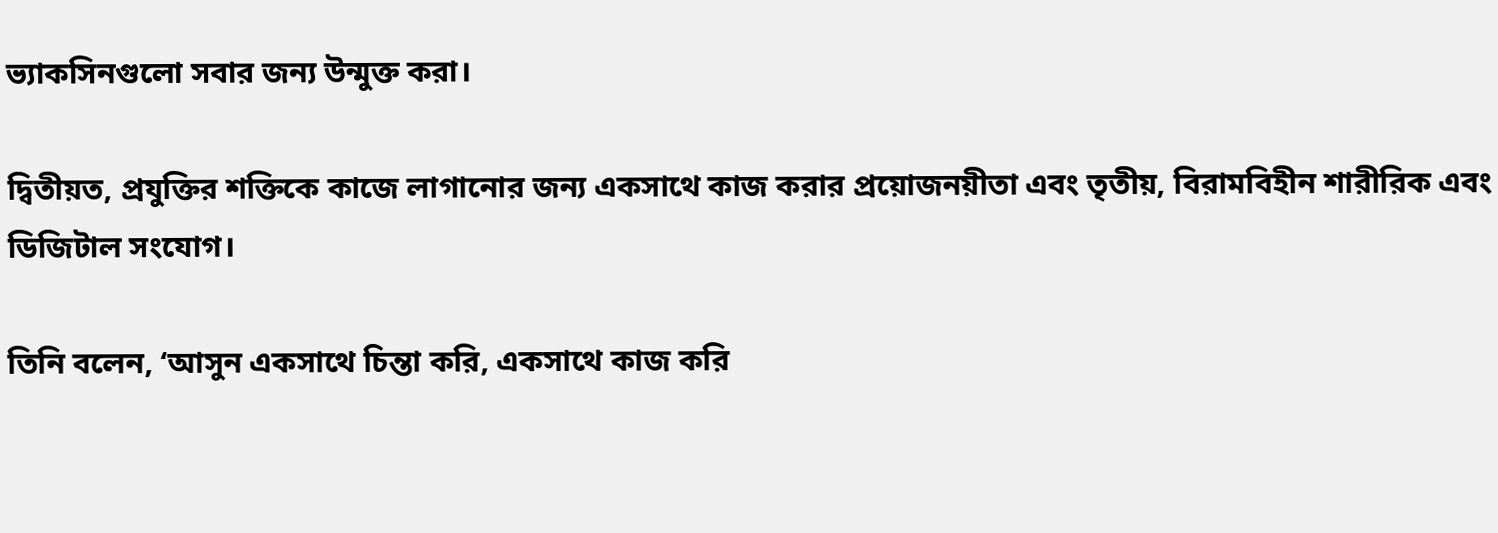ভ্যাকসিনগুলো সবার জন্য উন্মুক্ত করা।

দ্বিতীয়ত, প্রযুক্তির শক্তিকে কাজে লাগানোর জন্য একসাথে কাজ করার প্রয়োজনয়ীতা এবং তৃতীয়, বিরামবিহীন শারীরিক এবং ডিজিটাল সংযোগ।

তিনি বলেন, ‘আসুন একসাথে চিন্তা করি, একসাথে কাজ করি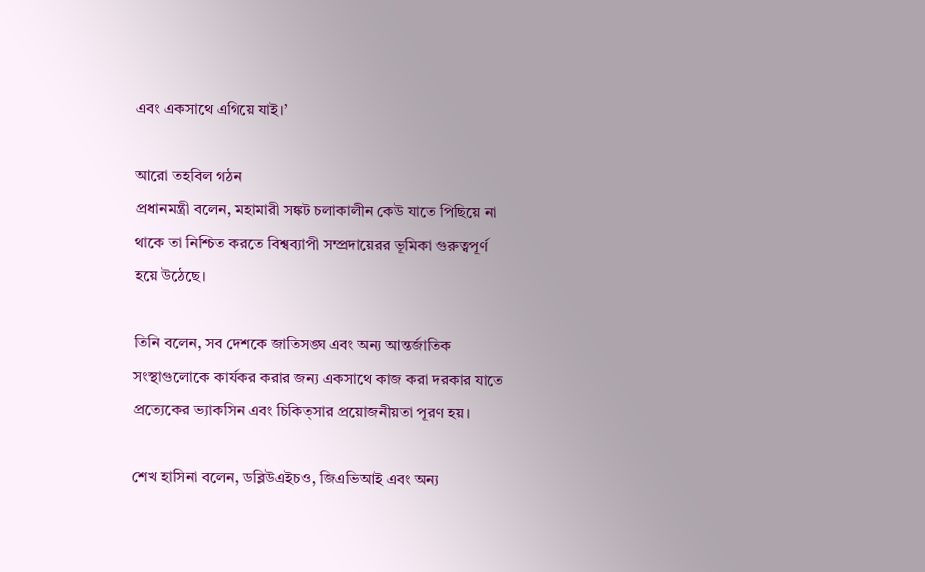এবং একসাথে এগিয়ে যাই।’

আরো তহবিল গঠন
প্রধানমন্ত্রী বলেন, মহামারী সঙ্কট চলাকালীন কেউ যাতে পিছিয়ে না থাকে তা নিশ্চিত করতে বিশ্বব্যাপী সম্প্রদায়েরর ভূমিকা গুরুত্বপূর্ণ হয়ে উঠেছে।

তিনি বলেন, সব দেশকে জাতিসঙ্ঘ এবং অন্য আন্তর্জাতিক সংস্থাগুলোকে কার্যকর করার জন্য একসাথে কাজ করা দরকার যাতে প্রত্যেকের ভ্যাকসিন এবং চিকিত্সার প্রয়োজনীয়তা পূরণ হয়।

শেখ হাসিনা বলেন, ডব্লিউএইচও, জিএভিআই এবং অন্য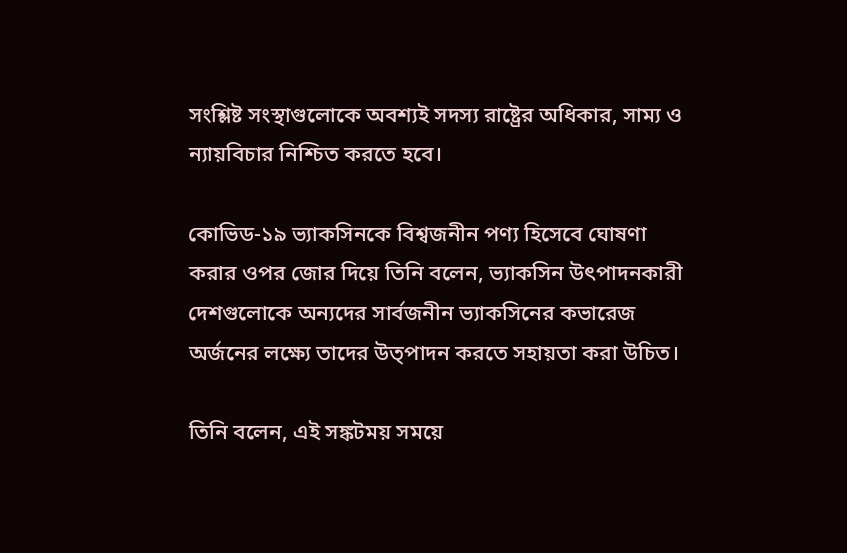সংশ্লিষ্ট সংস্থাগুলোকে অবশ্যই সদস্য রাষ্ট্রের অধিকার, সাম্য ও ন্যায়বিচার নিশ্চিত করতে হবে।

কোভিড-১৯ ভ্যাকসিনকে বিশ্বজনীন পণ্য হিসেবে ঘোষণা করার ওপর জোর দিয়ে তিনি বলেন, ভ্যাকসিন উৎপাদনকারী দেশগুলোকে অন্যদের সার্বজনীন ভ্যাকসিনের কভারেজ অর্জনের লক্ষ্যে তাদের উত্পাদন করতে সহায়তা করা উচিত।

তিনি বলেন, এই সঙ্কটময় সময়ে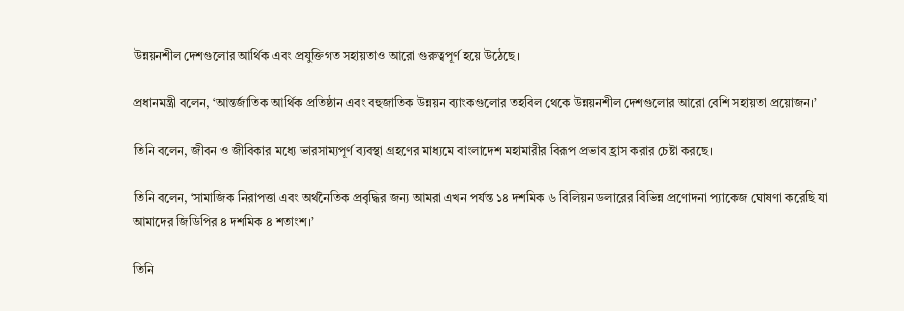উন্নয়নশীল দেশগুলোর আর্থিক এবং প্রযুক্তিগত সহায়তাও আরো গুরুত্বপূর্ণ হয়ে উঠেছে।

প্রধানমন্ত্রী বলেন, ‘আন্তর্জাতিক আর্থিক প্রতিষ্ঠান এবং বহুজাতিক উন্নয়ন ব্যাংকগুলোর তহবিল থেকে উন্নয়নশীল দেশগুলোর আরো বেশি সহায়তা প্রয়োজন।’

তিনি বলেন, জীবন ও জীবিকার মধ্যে ভারসাম্যপূর্ণ ব্যবস্থা গ্রহণের মাধ্যমে বাংলাদেশ মহামারীর বিরূপ প্রভাব হ্রাস করার চেষ্টা করছে।

তিনি বলেন, ‘সামাজিক নিরাপত্তা এবং অর্থনৈতিক প্রবৃদ্ধির জন্য আমরা এখন পর্যন্ত ১৪ দশমিক ৬ বিলিয়ন ডলারের বিভিন্ন প্রণোদনা প্যাকেজ ঘোষণা করেছি যা আমাদের জিডিপির ৪ দশমিক ৪ শতাংশ।’

তিনি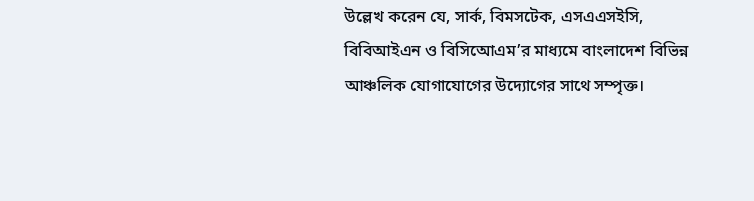উল্লেখ করেন যে, সার্ক, বিমসটেক, এসএএসইসি, বিবিআইএন ও বিসিআেএম’র মাধ্যমে বাংলাদেশ বিভিন্ন আঞ্চলিক যোগাযোগের উদ্যোগের সাথে সম্পৃক্ত।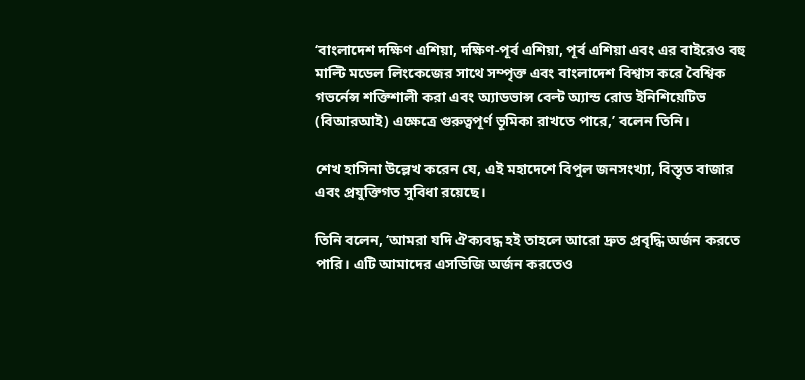‘বাংলাদেশ দক্ষিণ এশিয়া, দক্ষিণ-পূর্ব এশিয়া, পূর্ব এশিয়া এবং এর বাইরেও বহু মাল্টি মডেল লিংকেজের সাথে সম্পৃক্ত এবং বাংলাদেশ বিশ্বাস করে বৈশ্বিক গভর্নেন্স শক্তিশালী করা এবং অ্যাডভান্স বেল্ট অ্যান্ড রোড ইনিশিয়েটিভ (বিআরআই) এক্ষেত্রে গুরুত্বপূর্ণ ভূমিকা রাখতে পারে,’ বলেন তিনি।

শেখ হাসিনা উল্লেখ করেন যে, এই মহাদেশে বিপুল জনসংখ্যা, বিস্তৃত বাজার এবং প্রযুক্তিগত সুবিধা রয়েছে।

তিনি বলেন, ‘আমরা যদি ঐক্যবদ্ধ হই তাহলে আরো দ্রুত প্রবৃদ্ধি অর্জন করতে পারি। এটি আমাদের এসডিজি অর্জন করতেও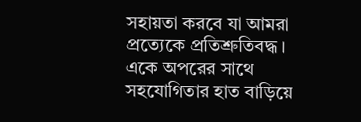সহায়তা করবে যা আমরা প্রত্যেকে প্রতিশ্রুতিবদ্ধ। একে অপরের সাথে সহযোগিতার হাত বাড়িয়ে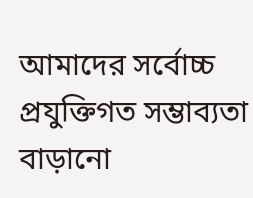আমাদের সর্বোচ্চ প্রযুক্তিগত সম্ভাব্যতা বাড়ানো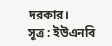দরকার।
সূত্র : ইউএনবি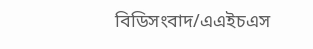বিডিসংবাদ/এএইচএস